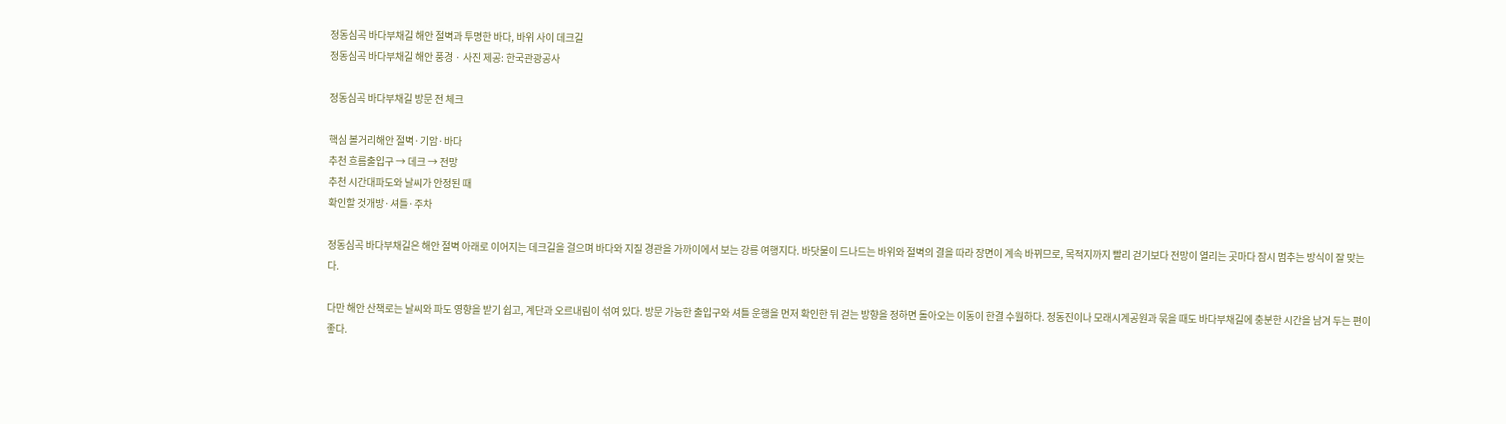정동심곡 바다부채길 해안 절벽과 투명한 바다, 바위 사이 데크길
정동심곡 바다부채길 해안 풍경 · 사진 제공: 한국관광공사

정동심곡 바다부채길 방문 전 체크

핵심 볼거리해안 절벽·기암·바다
추천 흐름출입구 → 데크 → 전망
추천 시간대파도와 날씨가 안정된 때
확인할 것개방·셔틀·주차

정동심곡 바다부채길은 해안 절벽 아래로 이어지는 데크길을 걸으며 바다와 지질 경관을 가까이에서 보는 강릉 여행지다. 바닷물이 드나드는 바위와 절벽의 결을 따라 장면이 계속 바뀌므로, 목적지까지 빨리 걷기보다 전망이 열리는 곳마다 잠시 멈추는 방식이 잘 맞는다.

다만 해안 산책로는 날씨와 파도 영향을 받기 쉽고, 계단과 오르내림이 섞여 있다. 방문 가능한 출입구와 셔틀 운행을 먼저 확인한 뒤 걷는 방향을 정하면 돌아오는 이동이 한결 수월하다. 정동진이나 모래시계공원과 묶을 때도 바다부채길에 충분한 시간을 남겨 두는 편이 좋다.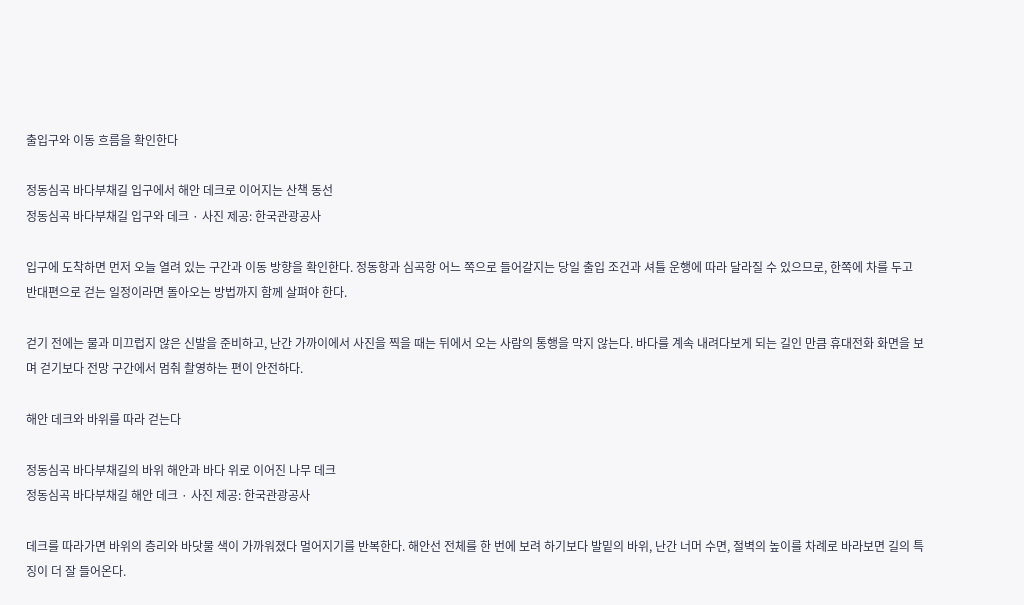출입구와 이동 흐름을 확인한다

정동심곡 바다부채길 입구에서 해안 데크로 이어지는 산책 동선
정동심곡 바다부채길 입구와 데크 · 사진 제공: 한국관광공사

입구에 도착하면 먼저 오늘 열려 있는 구간과 이동 방향을 확인한다. 정동항과 심곡항 어느 쪽으로 들어갈지는 당일 출입 조건과 셔틀 운행에 따라 달라질 수 있으므로, 한쪽에 차를 두고 반대편으로 걷는 일정이라면 돌아오는 방법까지 함께 살펴야 한다.

걷기 전에는 물과 미끄럽지 않은 신발을 준비하고, 난간 가까이에서 사진을 찍을 때는 뒤에서 오는 사람의 통행을 막지 않는다. 바다를 계속 내려다보게 되는 길인 만큼 휴대전화 화면을 보며 걷기보다 전망 구간에서 멈춰 촬영하는 편이 안전하다.

해안 데크와 바위를 따라 걷는다

정동심곡 바다부채길의 바위 해안과 바다 위로 이어진 나무 데크
정동심곡 바다부채길 해안 데크 · 사진 제공: 한국관광공사

데크를 따라가면 바위의 층리와 바닷물 색이 가까워졌다 멀어지기를 반복한다. 해안선 전체를 한 번에 보려 하기보다 발밑의 바위, 난간 너머 수면, 절벽의 높이를 차례로 바라보면 길의 특징이 더 잘 들어온다.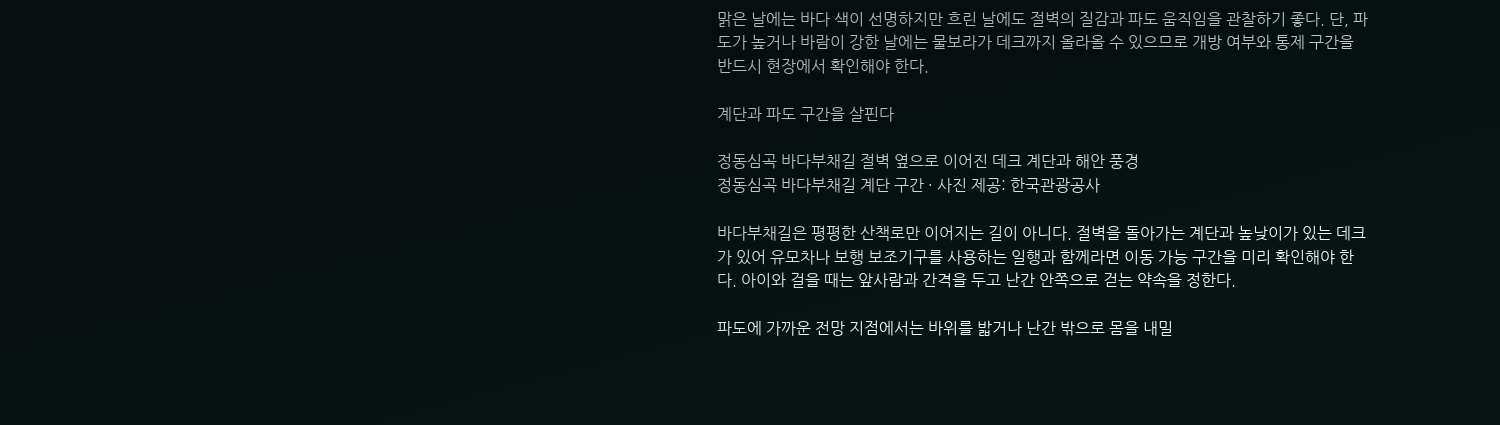맑은 날에는 바다 색이 선명하지만 흐린 날에도 절벽의 질감과 파도 움직임을 관찰하기 좋다. 단, 파도가 높거나 바람이 강한 날에는 물보라가 데크까지 올라올 수 있으므로 개방 여부와 통제 구간을 반드시 현장에서 확인해야 한다.

계단과 파도 구간을 살핀다

정동심곡 바다부채길 절벽 옆으로 이어진 데크 계단과 해안 풍경
정동심곡 바다부채길 계단 구간 · 사진 제공: 한국관광공사

바다부채길은 평평한 산책로만 이어지는 길이 아니다. 절벽을 돌아가는 계단과 높낮이가 있는 데크가 있어 유모차나 보행 보조기구를 사용하는 일행과 함께라면 이동 가능 구간을 미리 확인해야 한다. 아이와 걸을 때는 앞사람과 간격을 두고 난간 안쪽으로 걷는 약속을 정한다.

파도에 가까운 전망 지점에서는 바위를 밟거나 난간 밖으로 몸을 내밀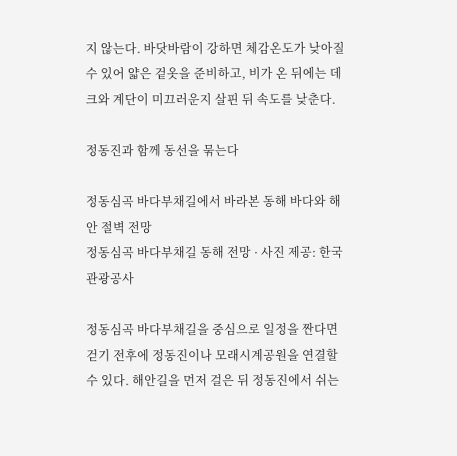지 않는다. 바닷바람이 강하면 체감온도가 낮아질 수 있어 얇은 겉옷을 준비하고, 비가 온 뒤에는 데크와 계단이 미끄러운지 살핀 뒤 속도를 낮춘다.

정동진과 함께 동선을 묶는다

정동심곡 바다부채길에서 바라본 동해 바다와 해안 절벽 전망
정동심곡 바다부채길 동해 전망 · 사진 제공: 한국관광공사

정동심곡 바다부채길을 중심으로 일정을 짠다면 걷기 전후에 정동진이나 모래시계공원을 연결할 수 있다. 해안길을 먼저 걸은 뒤 정동진에서 쉬는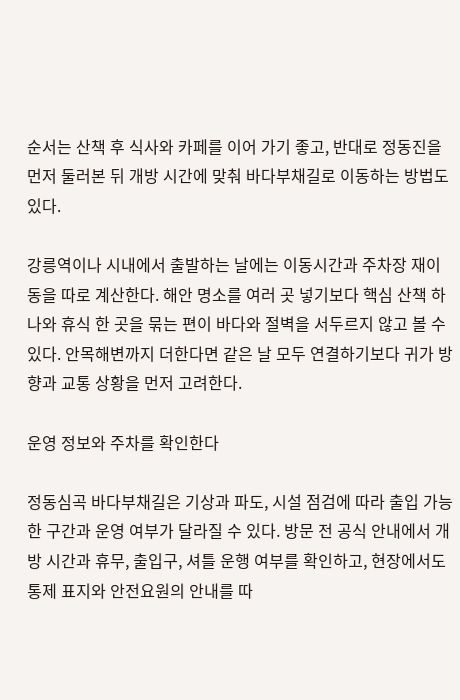순서는 산책 후 식사와 카페를 이어 가기 좋고, 반대로 정동진을 먼저 둘러본 뒤 개방 시간에 맞춰 바다부채길로 이동하는 방법도 있다.

강릉역이나 시내에서 출발하는 날에는 이동시간과 주차장 재이동을 따로 계산한다. 해안 명소를 여러 곳 넣기보다 핵심 산책 하나와 휴식 한 곳을 묶는 편이 바다와 절벽을 서두르지 않고 볼 수 있다. 안목해변까지 더한다면 같은 날 모두 연결하기보다 귀가 방향과 교통 상황을 먼저 고려한다.

운영 정보와 주차를 확인한다

정동심곡 바다부채길은 기상과 파도, 시설 점검에 따라 출입 가능한 구간과 운영 여부가 달라질 수 있다. 방문 전 공식 안내에서 개방 시간과 휴무, 출입구, 셔틀 운행 여부를 확인하고, 현장에서도 통제 표지와 안전요원의 안내를 따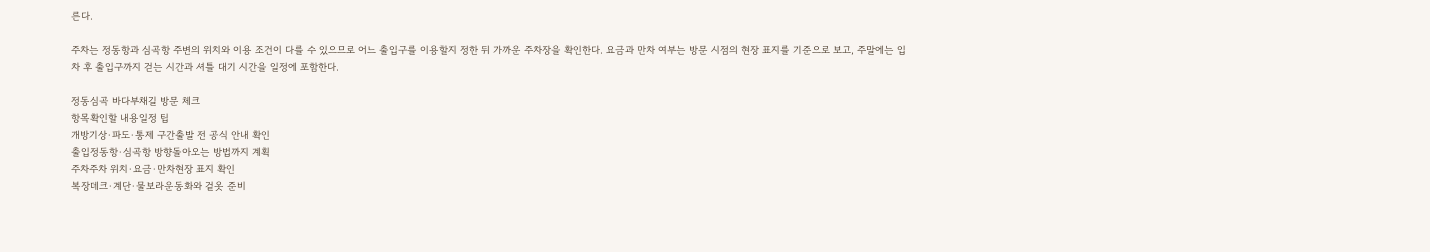른다.

주차는 정동항과 심곡항 주변의 위치와 이용 조건이 다를 수 있으므로 어느 출입구를 이용할지 정한 뒤 가까운 주차장을 확인한다. 요금과 만차 여부는 방문 시점의 현장 표지를 기준으로 보고, 주말에는 입차 후 출입구까지 걷는 시간과 셔틀 대기 시간을 일정에 포함한다.

정동심곡 바다부채길 방문 체크
항목확인할 내용일정 팁
개방기상·파도·통제 구간출발 전 공식 안내 확인
출입정동항·심곡항 방향돌아오는 방법까지 계획
주차주차 위치·요금·만차현장 표지 확인
복장데크·계단·물보라운동화와 겉옷 준비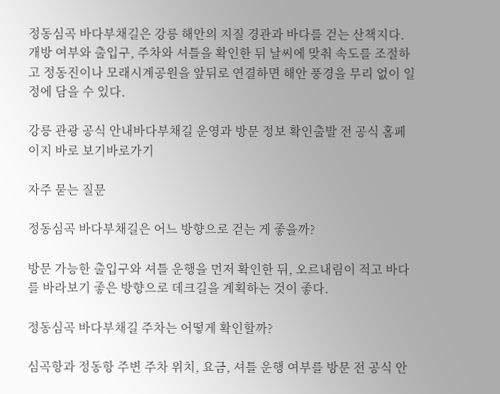정동심곡 바다부채길은 강릉 해안의 지질 경관과 바다를 걷는 산책지다. 개방 여부와 출입구, 주차와 셔틀을 확인한 뒤 날씨에 맞춰 속도를 조절하고 정동진이나 모래시계공원을 앞뒤로 연결하면 해안 풍경을 무리 없이 일정에 담을 수 있다.

강릉 관광 공식 안내바다부채길 운영과 방문 정보 확인출발 전 공식 홈페이지 바로 보기바로가기

자주 묻는 질문

정동심곡 바다부채길은 어느 방향으로 걷는 게 좋을까?

방문 가능한 출입구와 셔틀 운행을 먼저 확인한 뒤, 오르내림이 적고 바다를 바라보기 좋은 방향으로 데크길을 계획하는 것이 좋다.

정동심곡 바다부채길 주차는 어떻게 확인할까?

심곡항과 정동항 주변 주차 위치, 요금, 셔틀 운행 여부를 방문 전 공식 안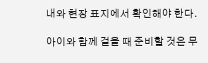내와 현장 표지에서 확인해야 한다.

아이와 함께 걸을 때 준비할 것은 무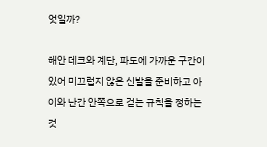엇일까?

해안 데크와 계단, 파도에 가까운 구간이 있어 미끄럽지 않은 신발을 준비하고 아이와 난간 안쪽으로 걷는 규칙을 정하는 것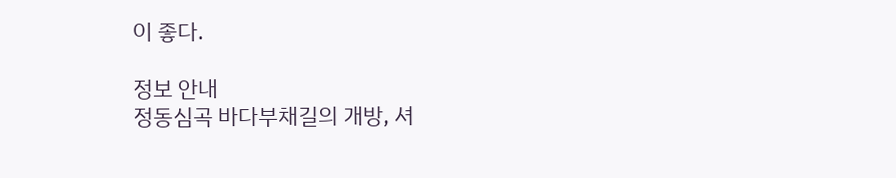이 좋다.

정보 안내
정동심곡 바다부채길의 개방, 셔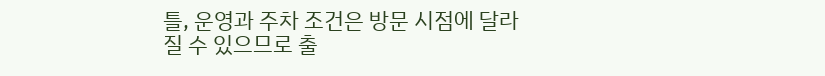틀, 운영과 주차 조건은 방문 시점에 달라질 수 있으므로 출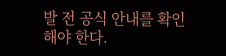발 전 공식 안내를 확인해야 한다.